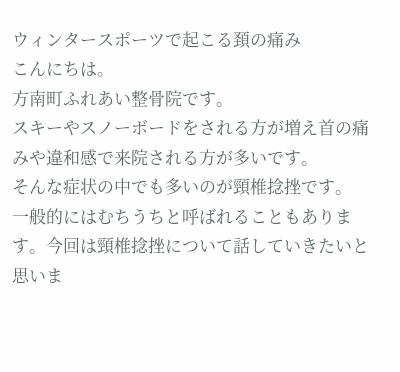ウィンタースポーツで起こる頚の痛み
こんにちは。
方南町ふれあい整骨院です。
スキーやスノーボードをされる方が増え首の痛みや違和感で来院される方が多いです。
そんな症状の中でも多いのが頸椎捻挫です。
一般的にはむちうちと呼ばれることもあります。今回は頸椎捻挫について話していきたいと思いま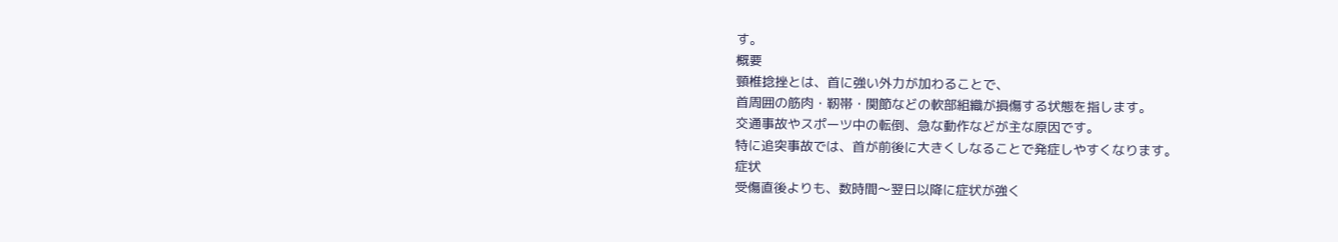す。
概要
頸椎捻挫とは、首に強い外力が加わることで、
首周囲の筋肉・靭帯・関節などの軟部組織が損傷する状態を指します。
交通事故やスポーツ中の転倒、急な動作などが主な原因です。
特に追突事故では、首が前後に大きくしなることで発症しやすくなります。
症状
受傷直後よりも、数時間〜翌日以降に症状が強く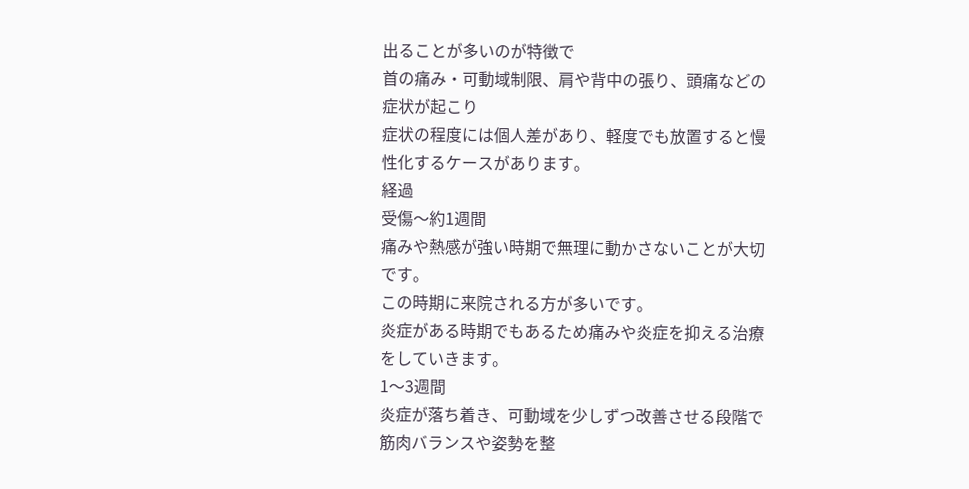出ることが多いのが特徴で
首の痛み・可動域制限、肩や背中の張り、頭痛などの症状が起こり
症状の程度には個人差があり、軽度でも放置すると慢性化するケースがあります。
経過
受傷〜約1週間
痛みや熱感が強い時期で無理に動かさないことが大切です。
この時期に来院される方が多いです。
炎症がある時期でもあるため痛みや炎症を抑える治療をしていきます。
1〜3週間
炎症が落ち着き、可動域を少しずつ改善させる段階で
筋肉バランスや姿勢を整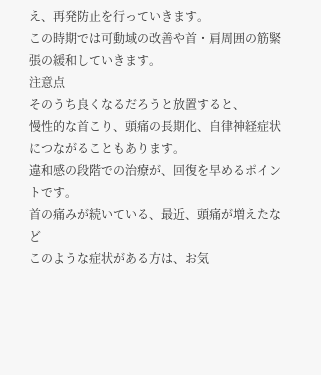え、再発防止を行っていきます。
この時期では可動域の改善や首・肩周囲の筋緊張の緩和していきます。
注意点
そのうち良くなるだろうと放置すると、
慢性的な首こり、頭痛の長期化、自律神経症状につながることもあります。
違和感の段階での治療が、回復を早めるポイントです。
首の痛みが続いている、最近、頭痛が増えたなど
このような症状がある方は、お気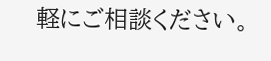軽にご相談ください。